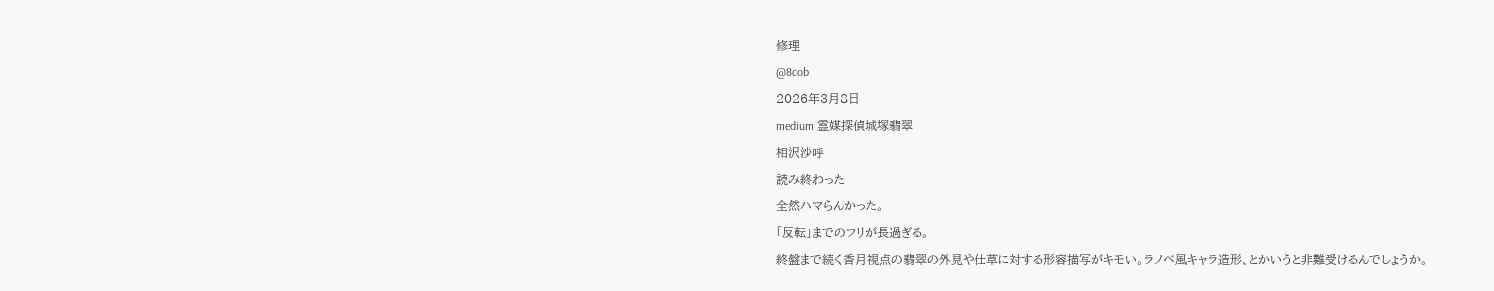修理
@8cob
2026年3月8日
medium 霊媒探偵城塚翡翠
相沢沙呼
読み終わった
全然ハマらんかった。
「反転」までのフリが長過ぎる。
終盤まで続く香月視点の翡翠の外見や仕草に対する形容描写がキモい。ラノベ風キャラ造形、とかいうと非難受けるんでしょうか。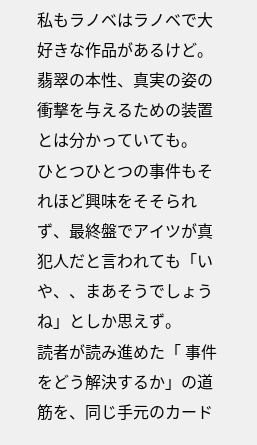私もラノベはラノベで大好きな作品があるけど。
翡翠の本性、真実の姿の衝撃を与えるための装置とは分かっていても。
ひとつひとつの事件もそれほど興味をそそられず、最終盤でアイツが真犯人だと言われても「いや、、まあそうでしょうね」としか思えず。
読者が読み進めた「 事件をどう解決するか」の道筋を、同じ手元のカード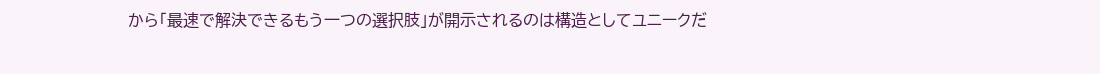から「最速で解決できるもう一つの選択肢」が開示されるのは構造としてユニークだ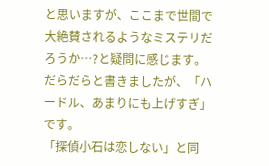と思いますが、ここまで世間で大絶賛されるようなミステリだろうか…?と疑問に感じます。
だらだらと書きましたが、「ハードル、あまりにも上げすぎ」です。
「探偵小石は恋しない」と同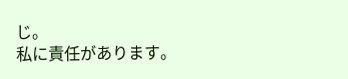じ。
私に責任があります。